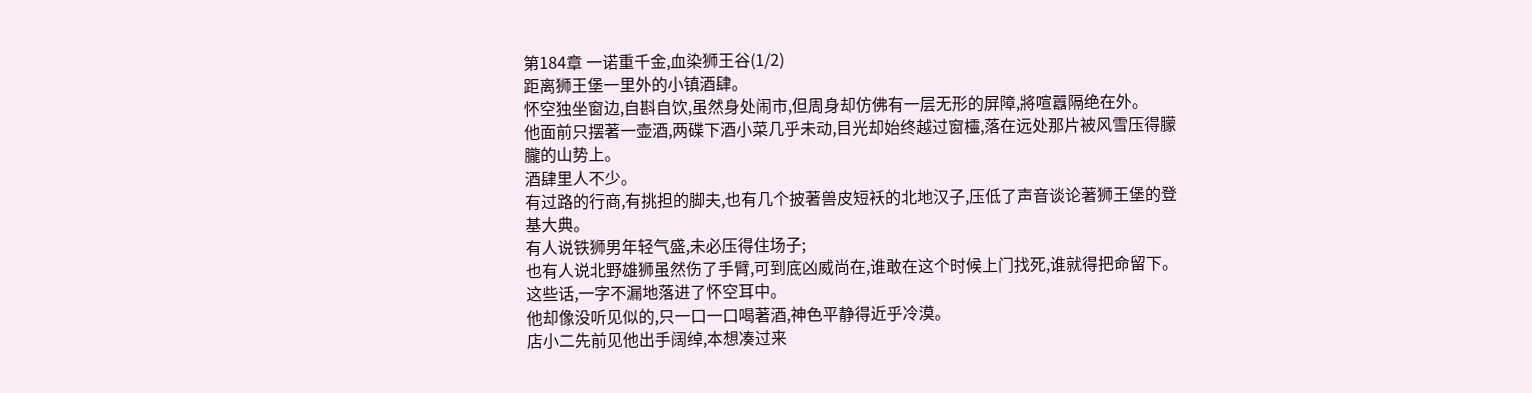第184章 一诺重千金,血染狮王谷(1/2)
距离狮王堡一里外的小镇酒肆。
怀空独坐窗边,自斟自饮,虽然身处闹市,但周身却仿佛有一层无形的屏障,將喧囂隔绝在外。
他面前只摆著一壶酒,两碟下酒小菜几乎未动,目光却始终越过窗欞,落在远处那片被风雪压得朦朧的山势上。
酒肆里人不少。
有过路的行商,有挑担的脚夫,也有几个披著兽皮短袄的北地汉子,压低了声音谈论著狮王堡的登基大典。
有人说铁狮男年轻气盛,未必压得住场子;
也有人说北野雄狮虽然伤了手臂,可到底凶威尚在,谁敢在这个时候上门找死,谁就得把命留下。
这些话,一字不漏地落进了怀空耳中。
他却像没听见似的,只一口一口喝著酒,神色平静得近乎冷漠。
店小二先前见他出手阔绰,本想凑过来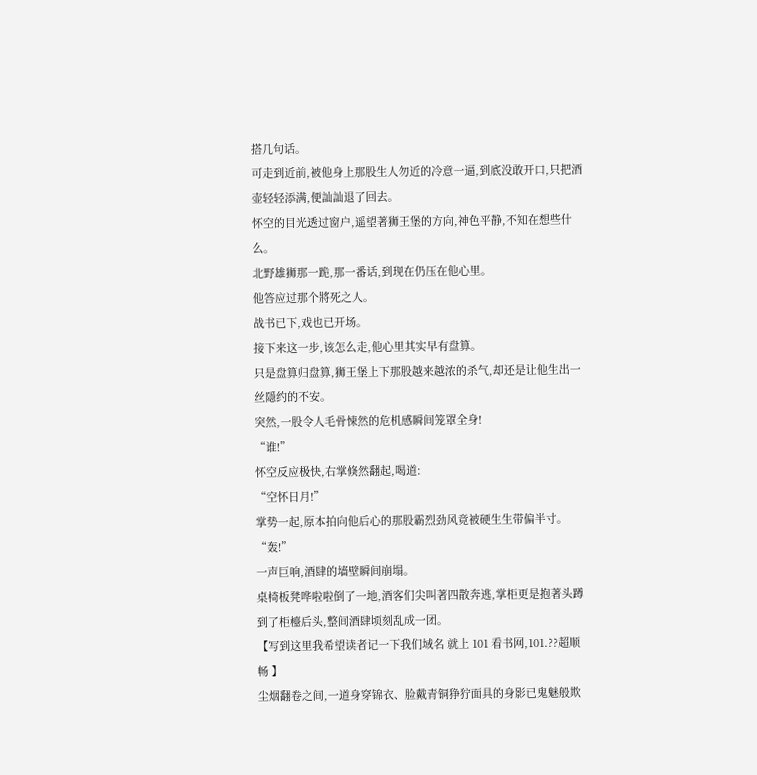搭几句话。
可走到近前,被他身上那股生人勿近的冷意一逼,到底没敢开口,只把酒壶轻轻添满,便訕訕退了回去。
怀空的目光透过窗户,遥望著狮王堡的方向,神色平静,不知在想些什么。
北野雄狮那一跪,那一番话,到现在仍压在他心里。
他答应过那个將死之人。
战书已下,戏也已开场。
接下来这一步,该怎么走,他心里其实早有盘算。
只是盘算归盘算,狮王堡上下那股越来越浓的杀气,却还是让他生出一丝隱约的不安。
突然,一股令人毛骨悚然的危机感瞬间笼罩全身!
“谁!”
怀空反应极快,右掌倏然翻起,喝道:
“空怀日月!”
掌势一起,原本拍向他后心的那股霸烈劲风竟被硬生生带偏半寸。
“轰!”
一声巨响,酒肆的墙壁瞬间崩塌。
桌椅板凳哗啦啦倒了一地,酒客们尖叫著四散奔逃,掌柜更是抱著头蹲到了柜檯后头,整间酒肆顷刻乱成一团。
【写到这里我希望读者记一下我们域名 就上 101 看书网,101.??超顺畅 】
尘烟翻卷之间,一道身穿锦衣、脸戴青铜狰狞面具的身影已鬼魅般欺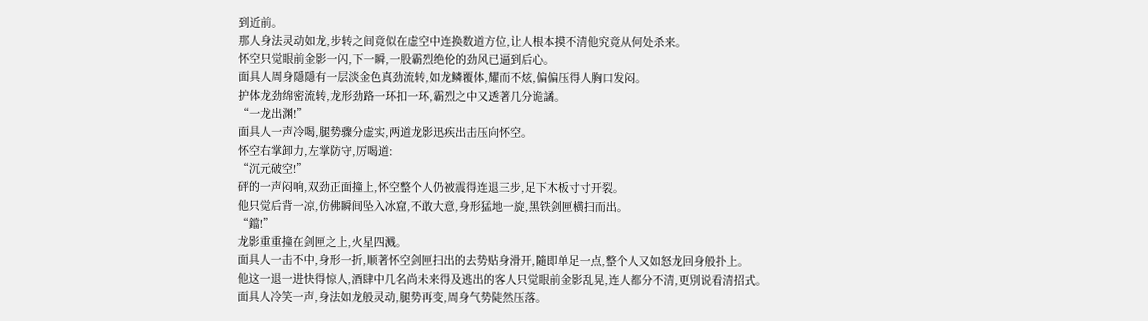到近前。
那人身法灵动如龙,步转之间竟似在虚空中连换数道方位,让人根本摸不清他究竟从何处杀来。
怀空只觉眼前金影一闪,下一瞬,一股霸烈绝伦的劲风已逼到后心。
面具人周身隱隱有一层淡金色真劲流转,如龙鳞覆体,耀而不炫,偏偏压得人胸口发闷。
护体龙劲绵密流转,龙形劲路一环扣一环,霸烈之中又透著几分诡譎。
“一龙出渊!”
面具人一声冷喝,腿势骤分虚实,两道龙影迅疾出击压向怀空。
怀空右掌卸力,左掌防守,厉喝道:
“沉元破空!”
砰的一声闷响,双劲正面撞上,怀空整个人仍被震得连退三步,足下木板寸寸开裂。
他只觉后背一凉,仿佛瞬间坠入冰窟,不敢大意,身形猛地一旋,黑铁剑匣横扫而出。
“鐺!”
龙影重重撞在剑匣之上,火星四溅。
面具人一击不中,身形一折,顺著怀空剑匣扫出的去势贴身滑开,隨即单足一点,整个人又如怒龙回身般扑上。
他这一退一进快得惊人,酒肆中几名尚未来得及逃出的客人只觉眼前金影乱晃,连人都分不清,更別说看清招式。
面具人冷笑一声,身法如龙般灵动,腿势再变,周身气势陡然压落。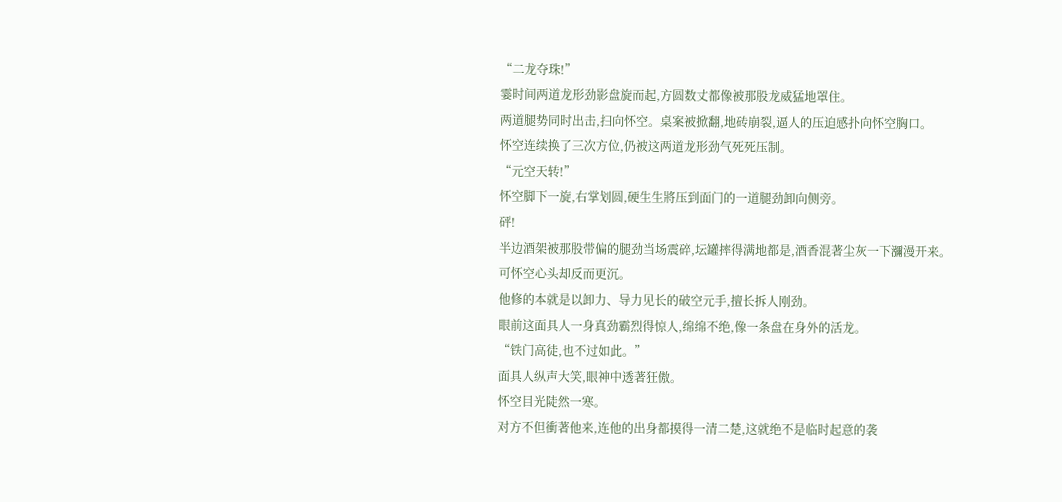“二龙夺珠!”
霎时间两道龙形劲影盘旋而起,方圆数丈都像被那股龙威猛地罩住。
两道腿势同时出击,扫向怀空。桌案被掀翻,地砖崩裂,逼人的压迫感扑向怀空胸口。
怀空连续换了三次方位,仍被这两道龙形劲气死死压制。
“元空天转!”
怀空脚下一旋,右掌划圆,硬生生將压到面门的一道腿劲卸向侧旁。
砰!
半边酒架被那股带偏的腿劲当场震碎,坛罐摔得满地都是,酒香混著尘灰一下瀰漫开来。
可怀空心头却反而更沉。
他修的本就是以卸力、导力见长的破空元手,擅长拆人刚劲。
眼前这面具人一身真劲霸烈得惊人,绵绵不绝,像一条盘在身外的活龙。
“铁门高徒,也不过如此。”
面具人纵声大笑,眼神中透著狂傲。
怀空目光陡然一寒。
对方不但衝著他来,连他的出身都摸得一清二楚,这就绝不是临时起意的袭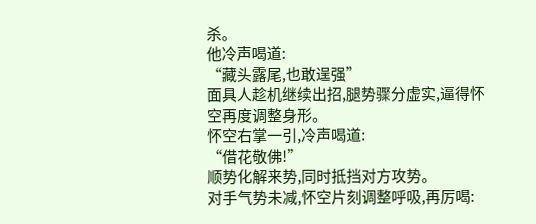杀。
他冷声喝道:
“藏头露尾,也敢逞强”
面具人趁机继续出招,腿势骤分虚实,逼得怀空再度调整身形。
怀空右掌一引,冷声喝道:
“借花敬佛!”
顺势化解来势,同时抵挡对方攻势。
对手气势未减,怀空片刻调整呼吸,再厉喝: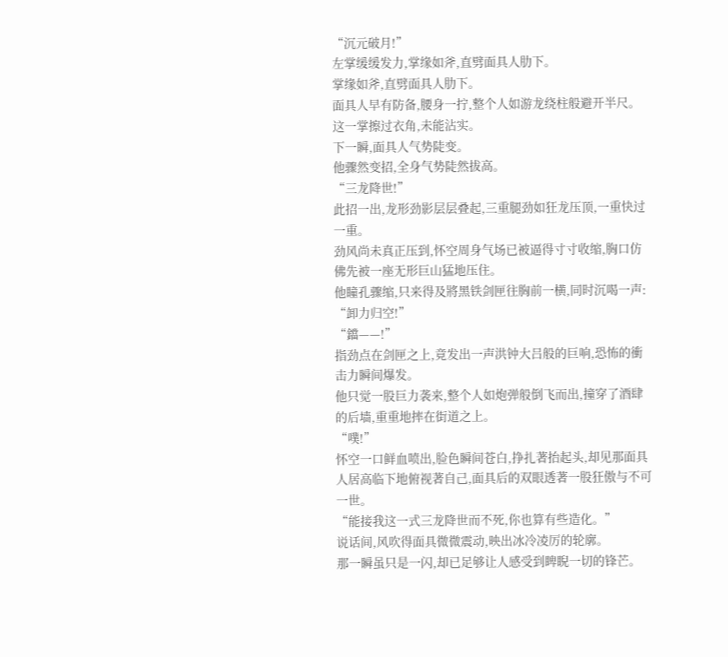“沉元破月!”
左掌缓缓发力,掌缘如斧,直劈面具人肋下。
掌缘如斧,直劈面具人肋下。
面具人早有防备,腰身一拧,整个人如游龙绕柱般避开半尺。
这一掌擦过衣角,未能沾实。
下一瞬,面具人气势陡变。
他骤然变招,全身气势陡然拔高。
“三龙降世!”
此招一出,龙形劲影层层叠起,三重腿劲如狂龙压顶,一重快过一重。
劲风尚未真正压到,怀空周身气场已被逼得寸寸收缩,胸口仿佛先被一座无形巨山猛地压住。
他瞳孔骤缩,只来得及將黑铁剑匣往胸前一横,同时沉喝一声:
“卸力归空!”
“鐺——!”
指劲点在剑匣之上,竟发出一声洪钟大吕般的巨响,恐怖的衝击力瞬间爆发。
他只觉一股巨力袭来,整个人如炮弹般倒飞而出,撞穿了酒肆的后墙,重重地摔在街道之上。
“噗!”
怀空一口鲜血喷出,脸色瞬间苍白,挣扎著抬起头,却见那面具人居高临下地俯视著自己,面具后的双眼透著一股狂傲与不可一世。
“能接我这一式三龙降世而不死,你也算有些造化。”
说话间,风吹得面具微微震动,映出冰冷凌厉的轮廓。
那一瞬虽只是一闪,却已足够让人感受到睥睨一切的锋芒。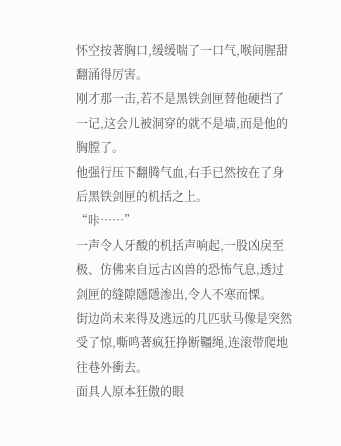怀空按著胸口,缓缓喘了一口气,喉间腥甜翻涌得厉害。
刚才那一击,若不是黑铁剑匣替他硬挡了一记,这会儿被洞穿的就不是墙,而是他的胸膛了。
他强行压下翻腾气血,右手已然按在了身后黑铁剑匣的机括之上。
“咔……”
一声令人牙酸的机括声响起,一股凶戾至极、仿佛来自远古凶兽的恐怖气息,透过剑匣的缝隙隱隱渗出,令人不寒而慄。
街边尚未来得及逃远的几匹驮马像是突然受了惊,嘶鸣著疯狂挣断韁绳,连滚带爬地往巷外衝去。
面具人原本狂傲的眼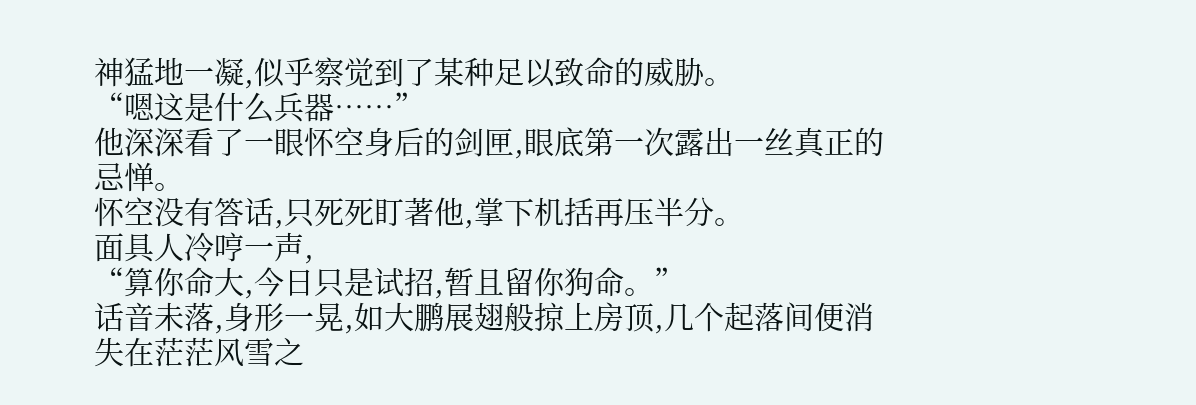神猛地一凝,似乎察觉到了某种足以致命的威胁。
“嗯这是什么兵器……”
他深深看了一眼怀空身后的剑匣,眼底第一次露出一丝真正的忌惮。
怀空没有答话,只死死盯著他,掌下机括再压半分。
面具人冷哼一声,
“算你命大,今日只是试招,暂且留你狗命。”
话音未落,身形一晃,如大鹏展翅般掠上房顶,几个起落间便消失在茫茫风雪之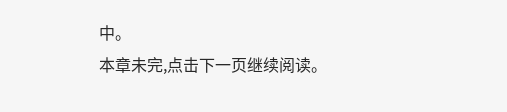中。
本章未完,点击下一页继续阅读。